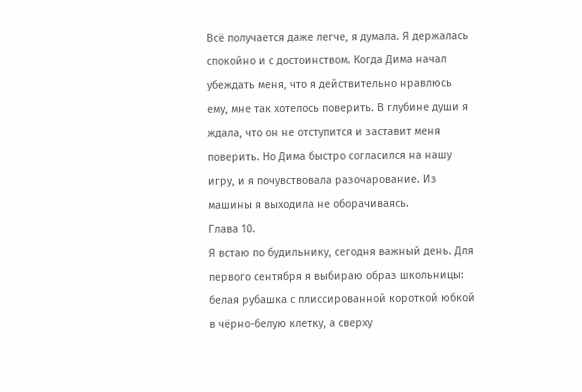Всё получается даже легче, я думала. Я держалась спокойно и с достоинством. Когда Дима начал убеждать меня, что я действительно нравлюсь ему, мне так хотелось поверить. В глубине души я ждала, что он не отступится и заставит меня поверить. Но Дима быстро согласился на нашу игру, и я почувствовала разочарование. Из машины я выходила не оборачиваясь.
Глава 10.
Я встаю по будильнику, сегодня важный день. Для первого сентября я выбираю образ школьницы: белая рубашка с плиссированной короткой юбкой в чёрно-белую клетку, а сверху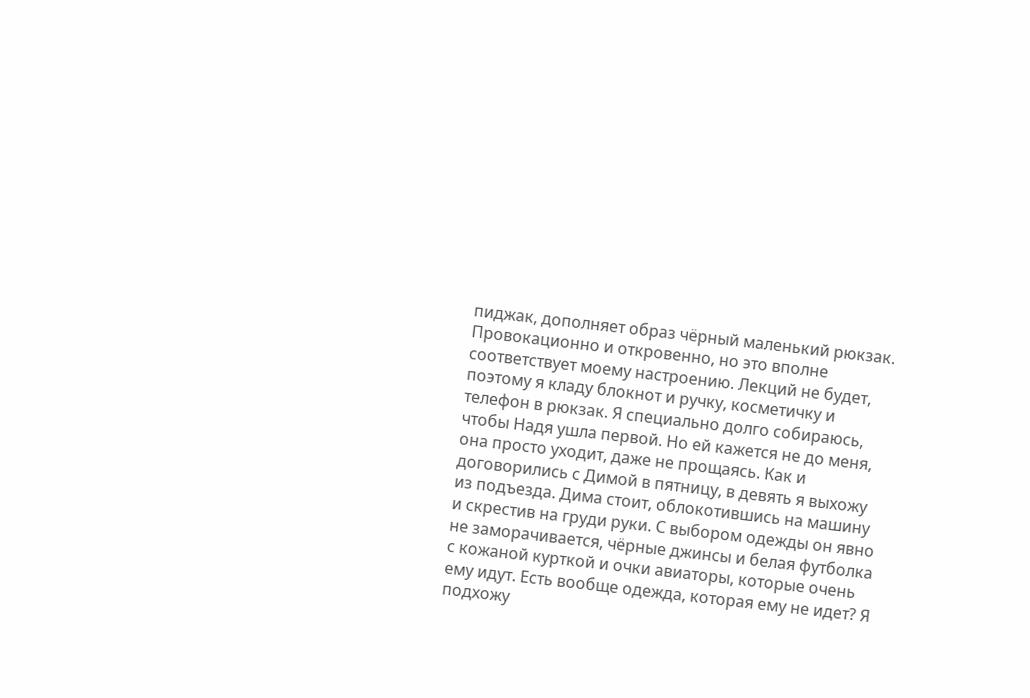пиджак, дополняет образ чёрный маленький рюкзак. Провокационно и откровенно, но это вполне соответствует моему настроению. Лекций не будет, поэтому я кладу блокнот и ручку, косметичку и телефон в рюкзак. Я специально долго собираюсь, чтобы Надя ушла первой. Но ей кажется не до меня, она просто уходит, даже не прощаясь. Как и договорились с Димой в пятницу, в девять я выхожу из подъезда. Дима стоит, облокотившись на машину и скрестив на груди руки. С выбором одежды он явно не заморачивается, чёрные джинсы и белая футболка с кожаной курткой и очки авиаторы, которые очень ему идут. Есть вообще одежда, которая ему не идет? Я подхожу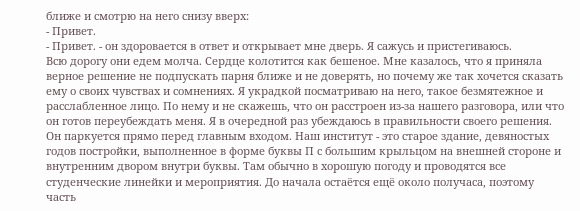ближе и смотрю на него снизу вверх:
- Привет.
- Привет. - он здоровается в ответ и открывает мне дверь. Я сажусь и пристегиваюсь.
Всю дорогу они едем молча. Сердце колотится как бешеное. Мне казалось, что я приняла верное решение не подпускать парня ближе и не доверять, но почему же так хочется сказать ему о своих чувствах и сомнениях. Я украдкой посматриваю на него, такое безмятежное и расслабленное лицо. По нему и не скажешь, что он расстроен из-за нашего разговора, или что он готов переубеждать меня. Я в очередной раз убеждаюсь в правильности своего решения.
Он паркуется прямо перед главным входом. Наш институт - это старое здание, девяностых годов постройки, выполненное в форме буквы П с большим крыльцом на внешней стороне и внутренним двором внутри буквы. Там обычно в хорошую погоду и проводятся все студенческие линейки и мероприятия. До начала остаётся ещё около получаса, поэтому часть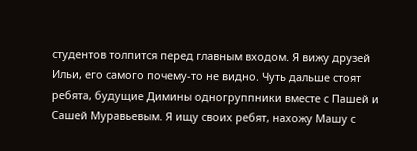студентов толпится перед главным входом. Я вижу друзей Ильи, его самого почему-то не видно. Чуть дальше стоят ребята, будущие Димины одногруппники вместе с Пашей и Сашей Муравьевым. Я ищу своих ребят, нахожу Машу с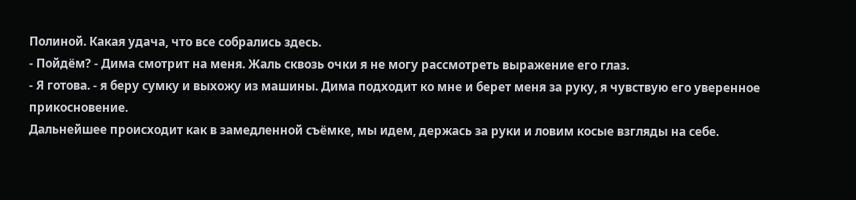Полиной. Какая удача, что все собрались здесь.
- Пойдём? - Дима смотрит на меня. Жаль сквозь очки я не могу рассмотреть выражение его глаз.
- Я готова. - я беру сумку и выхожу из машины. Дима подходит ко мне и берет меня за руку, я чувствую его уверенное прикосновение.
Дальнейшее происходит как в замедленной съёмке, мы идем, держась за руки и ловим косые взгляды на себе.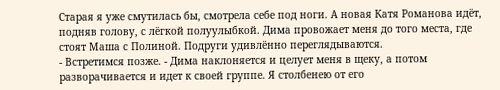Старая я уже смутилась бы, смотрела себе под ноги. А новая Катя Романова идёт, подняв голову, с лёгкой полуулыбкой. Дима провожает меня до того места, где стоят Маша с Полиной. Подруги удивлённо переглядываются.
- Встретимся позже. - Дима наклоняется и целует меня в щеку, а потом разворачивается и идет к своей группе. Я столбенею от его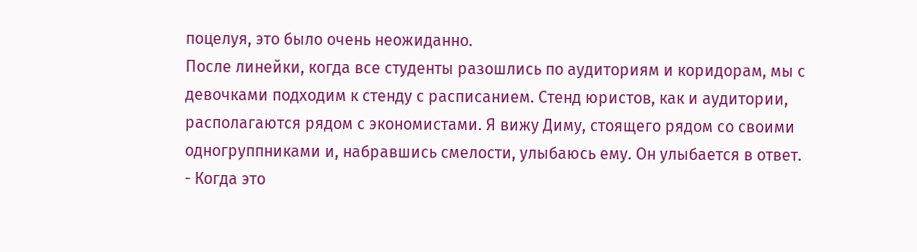поцелуя, это было очень неожиданно.
После линейки, когда все студенты разошлись по аудиториям и коридорам, мы с девочками подходим к стенду с расписанием. Стенд юристов, как и аудитории, располагаются рядом с экономистами. Я вижу Диму, стоящего рядом со своими одногруппниками и, набравшись смелости, улыбаюсь ему. Он улыбается в ответ.
- Когда это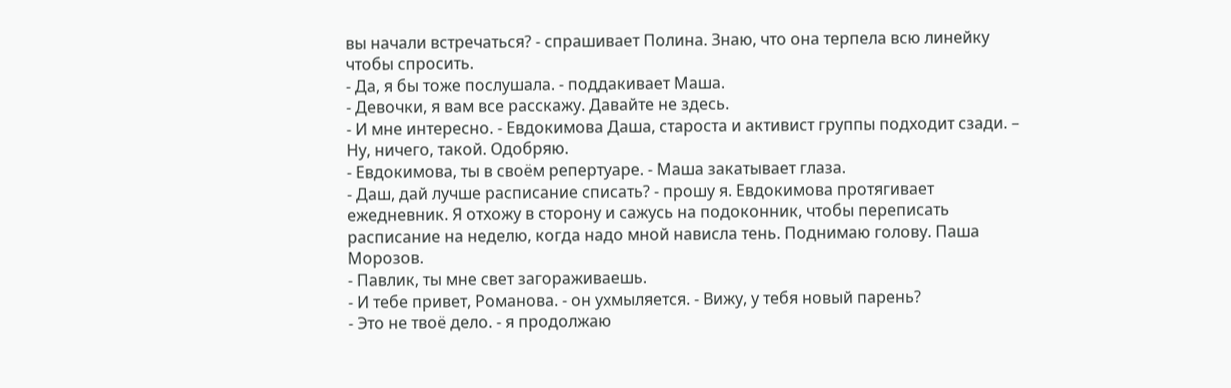вы начали встречаться? - спрашивает Полина. Знаю, что она терпела всю линейку чтобы спросить.
- Да, я бы тоже послушала. - поддакивает Маша.
- Девочки, я вам все расскажу. Давайте не здесь.
- И мне интересно. - Евдокимова Даша, староста и активист группы подходит сзади. – Ну, ничего, такой. Одобряю.
- Евдокимова, ты в своём репертуаре. - Маша закатывает глаза.
- Даш, дай лучше расписание списать? - прошу я. Евдокимова протягивает ежедневник. Я отхожу в сторону и сажусь на подоконник, чтобы переписать расписание на неделю, когда надо мной нависла тень. Поднимаю голову. Паша Морозов.
- Павлик, ты мне свет загораживаешь.
- И тебе привет, Романова. - он ухмыляется. - Вижу, у тебя новый парень?
- Это не твоё дело. - я продолжаю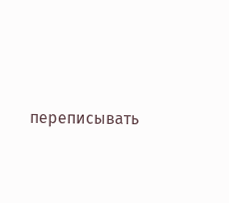переписывать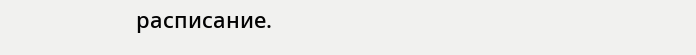расписание.